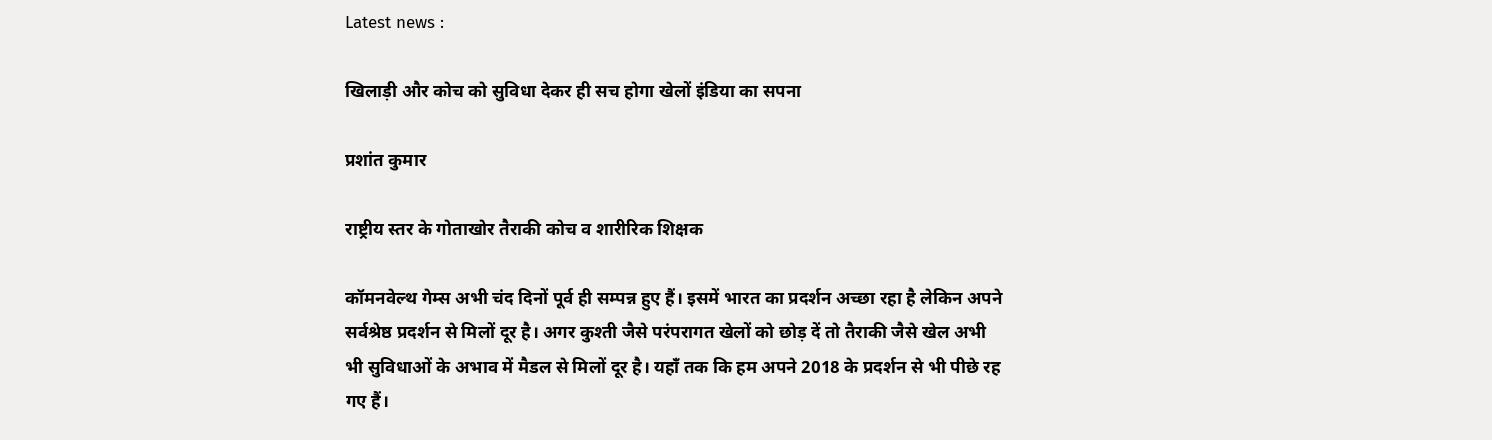Latest news :

खिलाड़ी और कोच को सुविधा देकर ही सच होगा खेलों इंडिया का सपना

प्रशांत कुमार

राष्ट्रीय स्तर के गोताखोर तैराकी कोच व शारीरिक शिक्षक

कॉमनवेल्थ गेम्स अभी चंद दिनों पूर्व ही सम्पन्न हुए हैं। इसमें भारत का प्रदर्शन अच्छा रहा है लेकिन अपने सर्वश्रेष्ठ प्रदर्शन से मिलों दूर है। अगर कुश्ती जैसे परंपरागत खेलों को छोड़ दें तो तैराकी जैसे खेल अभी भी सुविधाओं के अभाव में मैडल से मिलों दूर है। यहाँ तक कि हम अपने 2018 के प्रदर्शन से भी पीछे रह गए हैं।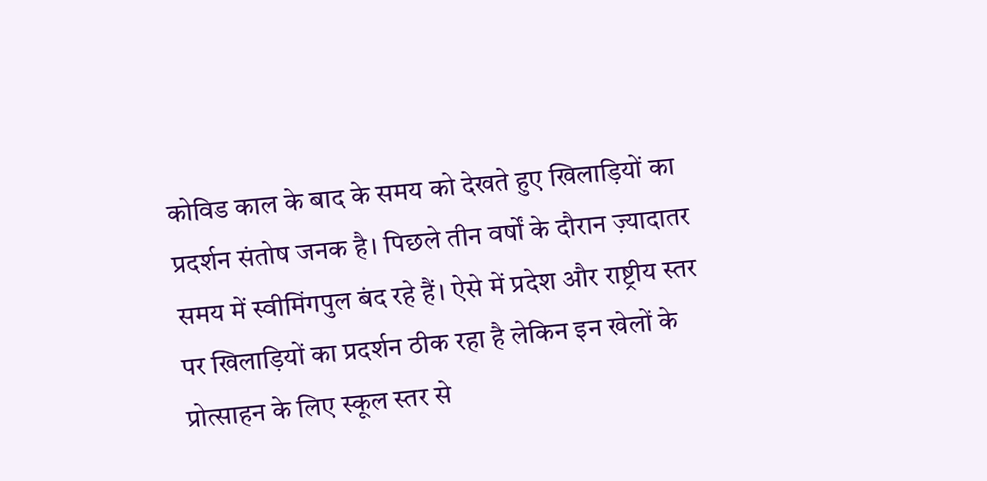कोविड काल के बाद के समय को देखते हुए खिलाड़ियों का प्रदर्शन संतोष जनक है। पिछले तीन वर्षों के दौरान ज़्यादातर समय में स्वीमिंगपुल बंद रहे हैं। ऐसे में प्रदेश और राष्ट्रीय स्तर पर खिलाड़ियों का प्रदर्शन ठीक रहा है लेकिन इन खेलों के प्रोत्साहन के लिए स्कूल स्तर से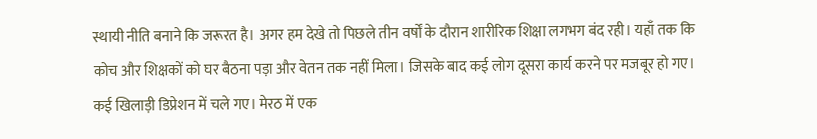स्थायी नीति बनाने कि जरूरत है। अगर हम देखे तो पिछले तीन वर्षों के दौरान शारीरिक शिक्षा लगभग बंद रही। यहाँ तक कि कोच और शिक्षकों को घर बैठना पड़ा और वेतन तक नहीं मिला। जिसके बाद कई लोग दूसरा कार्य करने पर मजबूर हो गए। कई खिलाड़ी डिप्रेशन में चले गए। मेरठ में एक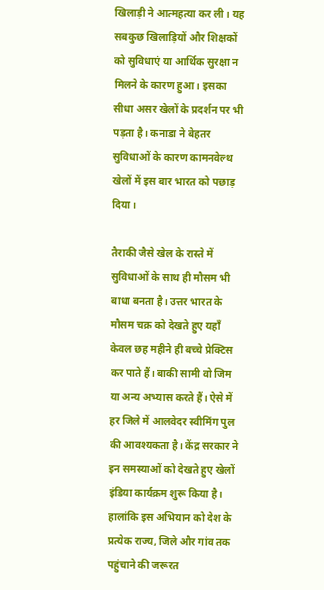खिलाड़ी ने आत्महत्या कर ली। यह सबकुछ खिलाड़ियों और शिक्षकों को सुविधाएं या आर्थिक सुरक्षा न मिलने के कारण हुआ। इसका सीधा असर खेलों के प्रदर्शन पर भी पड़ता है। कनाडा ने बेहतर सुविधाओं के कारण कामनवेल्थ खेलों में इस बार भारत को पछाड़ दिया।

तैराकी जैसे खेल के रास्ते में सुविधाओं के साथ ही मौसम भी बाधा बनता है। उत्तर भारत के मौसम चक्र को देखते हुए यहाँ केवल छह महीने ही बच्चे प्रेक्टिस कर पाते हैं। बाकी सामी वो जिम या अन्य अभ्यास करते हैं। ऐसे में हर जिले में आलवेदर स्वीमिंग पुल की आवश्यकता है। केंद्र सरकार ने इन समस्याओं को देखते हुए खेलों इंडिया कार्यक्रम शुरू किया है। हालांकि इस अभियान को देश के प्रत्येक राज्य, जिले और गांव तक पहुंचाने की जरूरत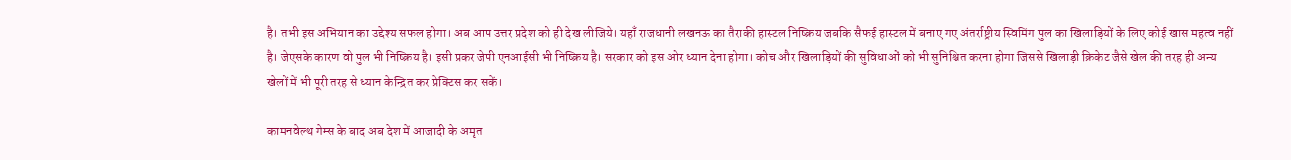है। तभी इस अभियान का उद्देश्य सफल होगा। अब आप उत्तर प्रदेश को ही देख लीजिये। यहाँ राजधानी लखनऊ का तैराकी हास्टल निष्क्रिय जबकि सैफई हास्टल में बनाए गए अंतर्राष्ट्रीय स्विमिंग पुल का खिलाड़ियों के लिए कोई खास महत्व नहीं है। जेएसके कारण वो पुल भी निष्क्रिय है। इसी प्रकर जेपी एनआईसी भी निष्क्रिय है। सरकार को इस ओर ध्यान देना होगा। कोच और खिलाड़ियों की सुविधाओं को भी सुनिश्चित करना होगा जिससे खिलाड़ी क्रिकेट जैसे खेल की तरह ही अन्य खेलों में भी पूरी तरह से ध्यान केन्द्रित कर प्रेक्टिस कर सकें।

कामनवेल्थ गेम्स के बाद अब देश में आजादी के अमृत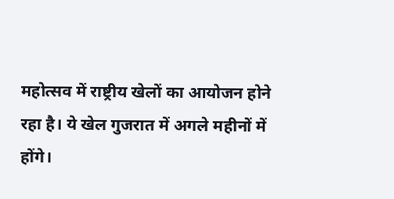महोत्सव में राष्ट्रीय खेलों का आयोजन होने रहा है। ये खेल गुजरात में अगले महीनों में होंगे।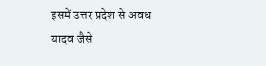इसमें उत्तर प्रदेश से अवध यादव जैसे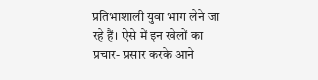प्रतिभाशाली युवा भाग लेने जा रहे हैं। ऐसे में इन खेलों का प्रचार- प्रसार करके आने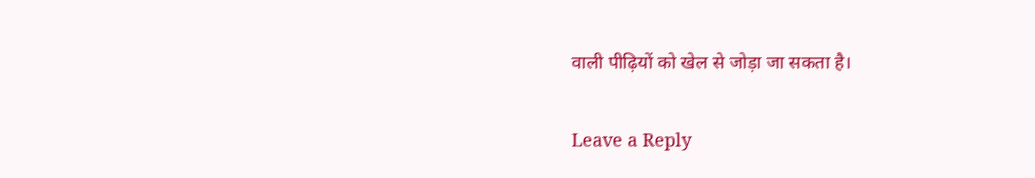वाली पीढ़ियों को खेल से जोड़ा जा सकता है।

Leave a Reply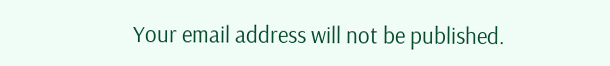Your email address will not be published.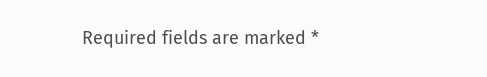Required fields are marked *